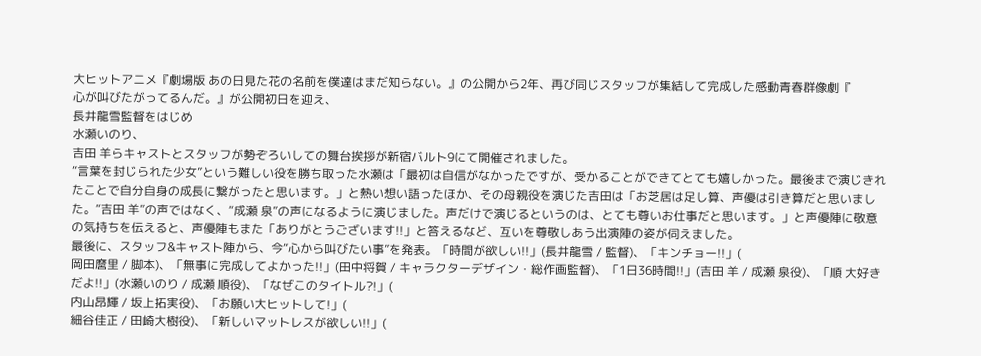大ヒットアニメ『劇場版 あの日見た花の名前を僕達はまだ知らない。』の公開から2年、再び同じスタッフが集結して完成した感動青春群像劇『
心が叫びたがってるんだ。』が公開初日を迎え、
長井龍雪監督をはじめ
水瀬いのり、
吉田 羊らキャストとスタッフが勢ぞろいしての舞台挨拶が新宿バルト9にて開催されました。
“言葉を封じられた少女”という難しい役を勝ち取った水瀬は「最初は自信がなかったですが、受かることができてとても嬉しかった。最後まで演じきれたことで自分自身の成長に繋がったと思います。」と熱い想い語ったほか、その母親役を演じた吉田は「お芝居は足し算、声優は引き算だと思いました。“吉田 羊”の声ではなく、“成瀬 泉”の声になるように演じました。声だけで演じるというのは、とても尊いお仕事だと思います。」と声優陣に敬意の気持ちを伝えると、声優陣もまた「ありがとうございます!!」と答えるなど、互いを尊敬しあう出演陣の姿が伺えました。
最後に、スタッフ&キャスト陣から、今“心から叫びたい事”を発表。「時間が欲しい!!」(長井龍雪 / 監督)、「キンチョー!!」(
岡田麿里 / 脚本)、「無事に完成してよかった!!」(田中将賀 / キャラクターデザイン・総作画監督)、「1日36時間!!」(吉田 羊 / 成瀬 泉役)、「順 大好きだよ!!」(水瀬いのり / 成瀬 順役)、「なぜこのタイトル?!」(
内山昂輝 / 坂上拓実役)、「お願い大ヒットして!」(
細谷佳正 / 田崎大樹役)、「新しいマットレスが欲しい!!」(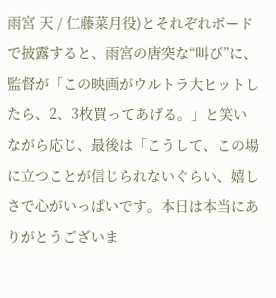雨宮 天 / 仁藤菜月役)とそれぞれボードで披露すると、雨宮の唐突な“叫び”に、監督が「この映画がウルトラ大ヒットしたら、2、3枚買ってあげる。」と笑いながら応じ、最後は「こうして、この場に立つことが信じられないぐらい、嬉しさで心がいっぱいです。本日は本当にありがとうございま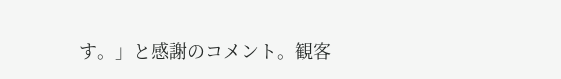す。」と感謝のコメント。観客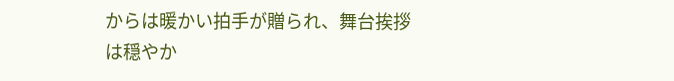からは暖かい拍手が贈られ、舞台挨拶は穏やか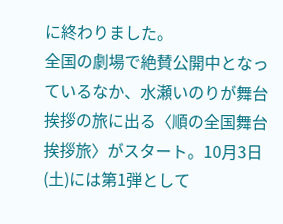に終わりました。
全国の劇場で絶賛公開中となっているなか、水瀬いのりが舞台挨拶の旅に出る〈順の全国舞台挨拶旅〉がスタート。10月3日(土)には第1弾として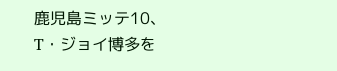鹿児島ミッテ10、
T・ジョイ博多を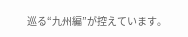巡る“九州編”が控えています。